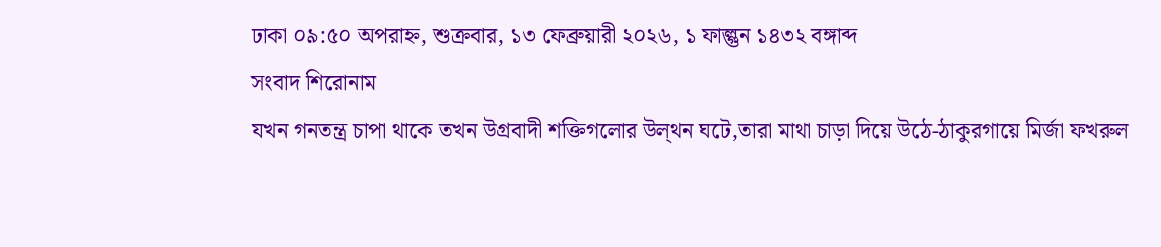ঢাকা ০৯:৫০ অপরাহ্ন, শুক্রবার, ১৩ ফেব্রুয়ারী ২০২৬, ১ ফাল্গুন ১৪৩২ বঙ্গাব্দ
সংবাদ শিরোনাম
যখন গনতন্ত্র চাপা থাকে তখন উগ্রবাদী শক্তিগলোর উল্থন ঘটে,তারা মাথা চাড়া দিয়ে উঠে-ঠাকুরগায়ে মির্জা ফখরুল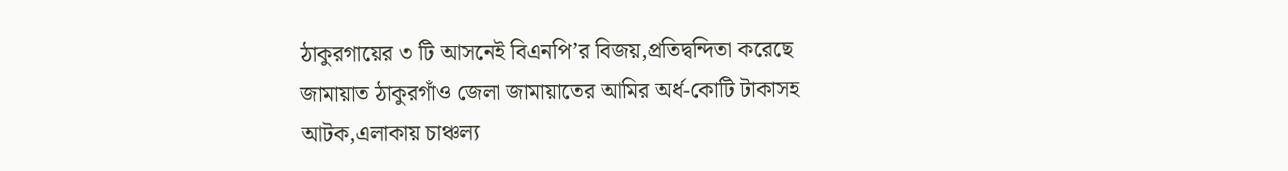ঠাকুরগায়ের ৩ টি আসনেই বিএনপি’র বিজয়,প্রতিদ্বন্দিতা করেছে জামায়াত ঠাকুরগাঁও জেলা জামায়াতের আমির অর্ধ-কোটি টাকাসহ আটক,এলাকায় চাঞ্চল্য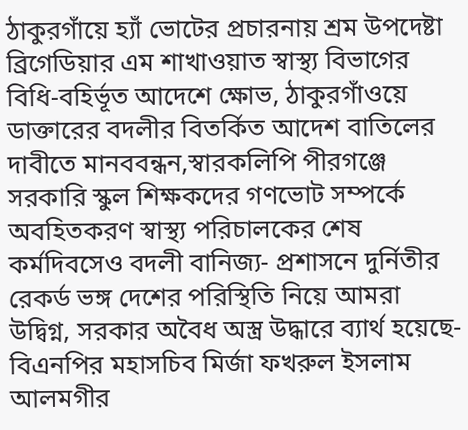ঠাকুরগাঁয়ে হ্যাঁ ভোটের প্রচারনায় শ্রম উপদেষ্টা ব্রিগেডিয়ার এম শাখাওয়াত স্বাস্থ্য বিভাগের বিধি-বহির্ভূত আদেশে ক্ষোভ, ঠাকুরগাঁওয়ে ডাক্তারের বদলীর বিতর্কিত আদেশ বাতিলের দাবীতে মানববন্ধন,স্বারকলিপি পীরগঞ্জে সরকারি স্কুল শিক্ষকদের গণভোট সম্পর্কে অবহিতকরণ স্বাস্থ্য পরিচালকের শেষ কর্মদিবসেও বদলী বানিজ্য- প্রশাসনে দুর্নিতীর রেকর্ড ভঙ্গ দেশের পরিস্থিতি নিয়ে আমরা উদ্বিগ্ন, সরকার অবৈধ অস্ত্র উদ্ধারে ব্যার্থ হয়েছে-বিএনপির মহাসচিব মির্জা ফখরুল ইসলাম আলমগীর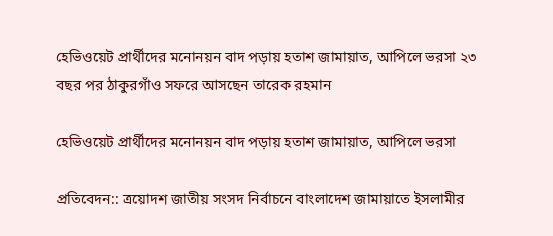হেভিওয়েট প্রার্থীদের মনোনয়ন বাদ পড়ায় হতাশ জামায়াত, আপিলে ভরসা ২৩ বছর পর ঠাকুরগাঁও সফরে আসছেন তারেক রহমান

হেভিওয়েট প্রার্থীদের মনোনয়ন বাদ পড়ায় হতাশ জামায়াত, আপিলে ভরসা

প্রতিবেদন:: ত্রয়োদশ জাতীয় সংসদ নির্বাচনে বাংলাদেশ জামায়াতে ইসলামীর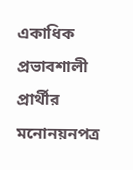একাধিক প্রভাবশালী প্রার্থীর মনোনয়নপত্র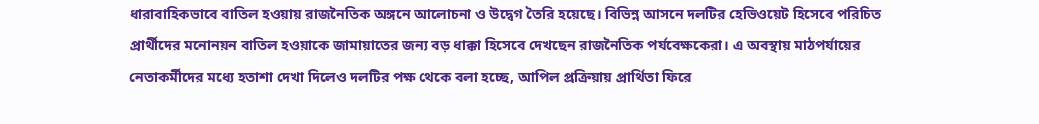ধারাবাহিকভাবে বাতিল হওয়ায় রাজনৈতিক অঙ্গনে আলোচনা ও উদ্বেগ তৈরি হয়েছে। বিভিন্ন আসনে দলটির হেভিওয়েট হিসেবে পরিচিত প্রার্থীদের মনোনয়ন বাতিল হওয়াকে জামায়াতের জন্য বড় ধাক্কা হিসেবে দেখছেন রাজনৈতিক পর্যবেক্ষকেরা। এ অবস্থায় মাঠপর্যায়ের নেতাকর্মীদের মধ্যে হতাশা দেখা দিলেও দলটির পক্ষ থেকে বলা হচ্ছে, আপিল প্রক্রিয়ায় প্রার্থিতা ফিরে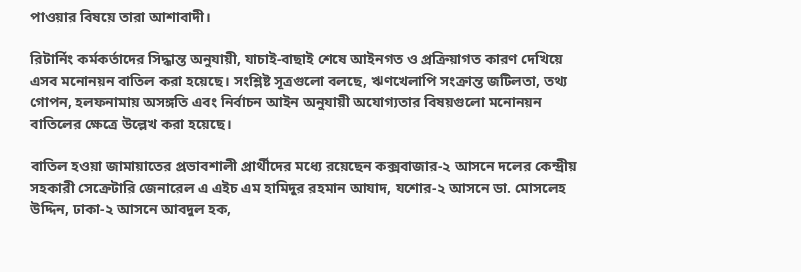পাওয়ার বিষয়ে তারা আশাবাদী।

রিটার্নিং কর্মকর্তাদের সিদ্ধান্ত অনুযায়ী, যাচাই-বাছাই শেষে আইনগত ও প্রক্রিয়াগত কারণ দেখিয়ে এসব মনোনয়ন বাতিল করা হয়েছে। সংশ্লিষ্ট সূত্রগুলো বলছে, ঋণখেলাপি সংক্রান্ত জটিলতা, তথ্য গোপন, হলফনামায় অসঙ্গতি এবং নির্বাচন আইন অনুযায়ী অযোগ্যতার বিষয়গুলো মনোনয়ন বাতিলের ক্ষেত্রে উল্লেখ করা হয়েছে।

বাতিল হওয়া জামায়াতের প্রভাবশালী প্রার্থীদের মধ্যে রয়েছেন কক্সবাজার-২ আসনে দলের কেন্দ্রীয় সহকারী সেক্রেটারি জেনারেল এ এইচ এম হামিদুর রহমান আযাদ, যশোর-২ আসনে ডা. মোসলেহ উদ্দিন, ঢাকা-২ আসনে আবদুল হক,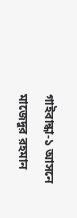গাইবান্ধা-১ আসনে মাজেদুর রহমান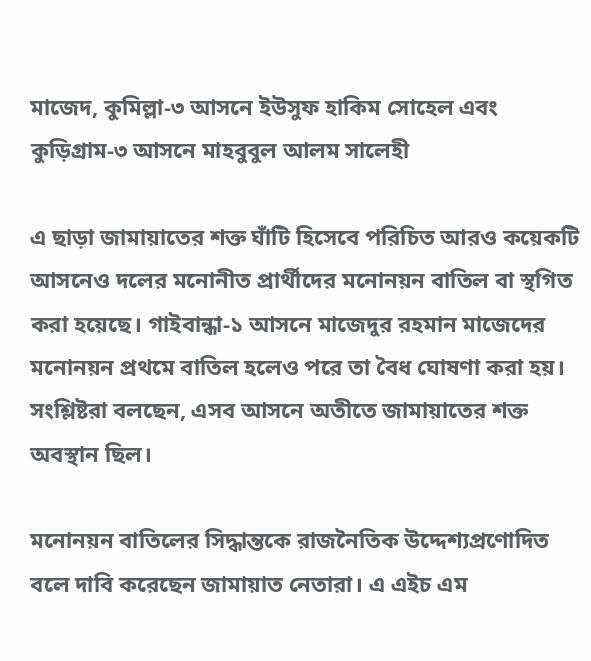মাজেদ, কুমিল্লা-৩ আসনে ইউসুফ হাকিম সোহেল এবং কুড়িগ্রাম-৩ আসনে মাহবুবুল আলম সালেহী

এ ছাড়া জামায়াতের শক্ত ঘাঁটি হিসেবে পরিচিত আরও কয়েকটি আসনেও দলের মনোনীত প্রার্থীদের মনোনয়ন বাতিল বা স্থগিত করা হয়েছে। গাইবান্ধা-১ আসনে মাজেদুর রহমান মাজেদের মনোনয়ন প্রথমে বাতিল হলেও পরে তা বৈধ ঘোষণা করা হয়। সংশ্লিষ্টরা বলছেন, এসব আসনে অতীতে জামায়াতের শক্ত অবস্থান ছিল।

মনোনয়ন বাতিলের সিদ্ধান্তকে রাজনৈতিক উদ্দেশ্যপ্রণোদিত বলে দাবি করেছেন জামায়াত নেতারা। এ এইচ এম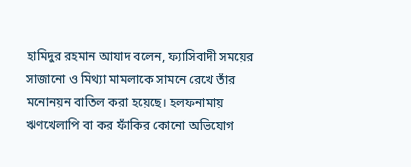হামিদুর রহমান আযাদ বলেন, ফ্যাসিবাদী সময়ের সাজানো ও মিথ্যা মামলাকে সামনে রেখে তাঁর মনোনয়ন বাতিল করা হয়েছে। হলফনামায় ঋণখেলাপি বা কর ফাঁকির কোনো অভিযোগ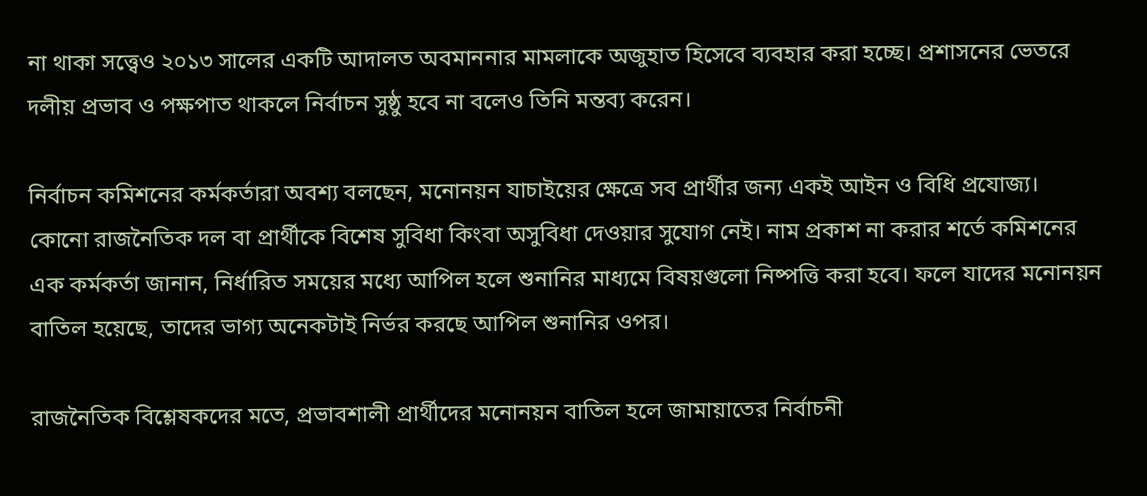না থাকা সত্ত্বেও ২০১৩ সালের একটি আদালত অবমাননার মামলাকে অজুহাত হিসেবে ব্যবহার করা হচ্ছে। প্রশাসনের ভেতরে দলীয় প্রভাব ও পক্ষপাত থাকলে নির্বাচন সুষ্ঠু হবে না বলেও তিনি মন্তব্য করেন।

নির্বাচন কমিশনের কর্মকর্তারা অবশ্য বলছেন, মনোনয়ন যাচাইয়ের ক্ষেত্রে সব প্রার্থীর জন্য একই আইন ও বিধি প্রযোজ্য। কোনো রাজনৈতিক দল বা প্রার্থীকে বিশেষ সুবিধা কিংবা অসুবিধা দেওয়ার সুযোগ নেই। নাম প্রকাশ না করার শর্তে কমিশনের এক কর্মকর্তা জানান, নির্ধারিত সময়ের মধ্যে আপিল হলে শুনানির মাধ্যমে বিষয়গুলো নিষ্পত্তি করা হবে। ফলে যাদের মনোনয়ন বাতিল হয়েছে, তাদের ভাগ্য অনেকটাই নির্ভর করছে আপিল শুনানির ওপর।

রাজনৈতিক বিশ্লেষকদের মতে, প্রভাবশালী প্রার্থীদের মনোনয়ন বাতিল হলে জামায়াতের নির্বাচনী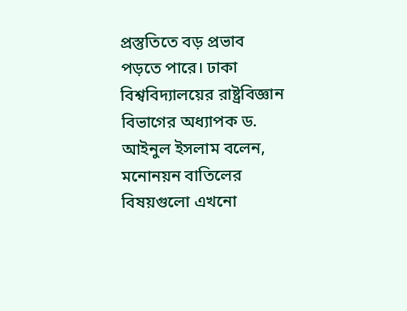প্রস্তুতিতে বড় প্রভাব পড়তে পারে। ঢাকা বিশ্ববিদ্যালয়ের রাষ্ট্রবিজ্ঞান বিভাগের অধ্যাপক ড. আইনুল ইসলাম বলেন, মনোনয়ন বাতিলের বিষয়গুলো এখনো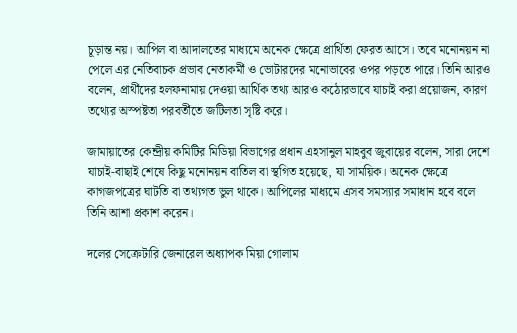চূড়ান্ত নয়। আপিল বা আদালতের মাধ্যমে অনেক ক্ষেত্রে প্রার্থিতা ফেরত আসে। তবে মনোনয়ন না পেলে এর নেতিবাচক প্রভাব নেতাকর্মী ও ভোটারদের মনোভাবের ওপর পড়তে পারে। তিনি আরও বলেন, প্রার্থীদের হলফনামায় দেওয়া আর্থিক তথ্য আরও কঠোরভাবে যাচাই করা প্রয়োজন, কারণ তথ্যের অস্পষ্টতা পরবর্তীতে জটিলতা সৃষ্টি করে।

জামায়াতের কেন্দ্রীয় কমিটির মিডিয়া বিভাগের প্রধান এহসানুল মাহবুব জুবায়ের বলেন, সারা দেশে যাচাই-বাছাই শেষে কিছু মনোনয়ন বাতিল বা স্থগিত হয়েছে, যা সাময়িক। অনেক ক্ষেত্রে কাগজপত্রের ঘাটতি বা তথ্যগত ভুল থাকে। আপিলের মাধ্যমে এসব সমস্যার সমাধান হবে বলে তিনি আশা প্রকাশ করেন।

দলের সেক্রেটারি জেনারেল অধ্যাপক মিয়া গোলাম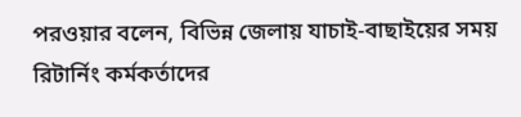পরওয়ার বলেন, বিভিন্ন জেলায় যাচাই-বাছাইয়ের সময় রিটার্নিং কর্মকর্তাদের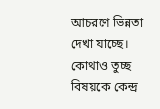আচরণে ভিন্নতা দেখা যাচ্ছে। কোথাও তুচ্ছ বিষয়কে কেন্দ্র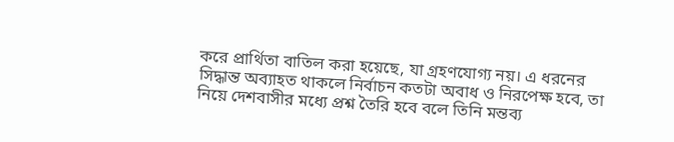করে প্রার্থিতা বাতিল করা হয়েছে, যা গ্রহণযোগ্য নয়। এ ধরনের সিদ্ধান্ত অব্যাহত থাকলে নির্বাচন কতটা অবাধ ও নিরপেক্ষ হবে, তা নিয়ে দেশবাসীর মধ্যে প্রশ্ন তৈরি হবে বলে তিনি মন্তব্য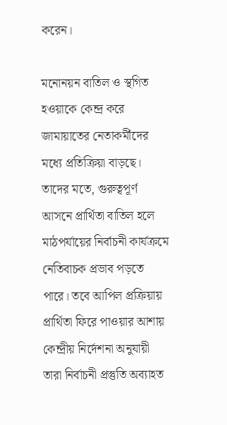করেন।

মনোনয়ন বাতিল ও স্থগিত হওয়াকে কেন্দ্র করে জামায়াতের নেতাকর্মীদের মধ্যে প্রতিক্রিয়া বাড়ছে। তাদের মতে, গুরুত্বপূর্ণ আসনে প্রার্থিতা বাতিল হলে মাঠপর্যায়ের নির্বাচনী কার্যক্রমে নেতিবাচক প্রভাব পড়তে পারে। তবে আপিল প্রক্রিয়ায় প্রার্থিতা ফিরে পাওয়ার আশায় কেন্দ্রীয় নির্দেশনা অনুযায়ী তারা নির্বাচনী প্রস্তুতি অব্যাহত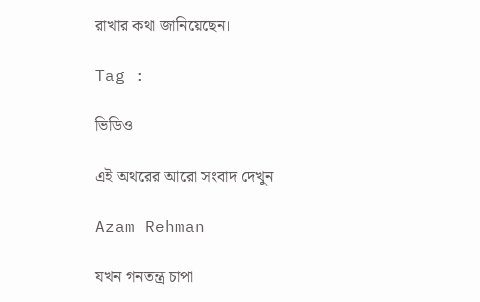রাখার কথা জানিয়েছেন।

Tag :

ভিডিও

এই অথরের আরো সংবাদ দেখুন

Azam Rehman

যখন গনতন্ত্র চাপা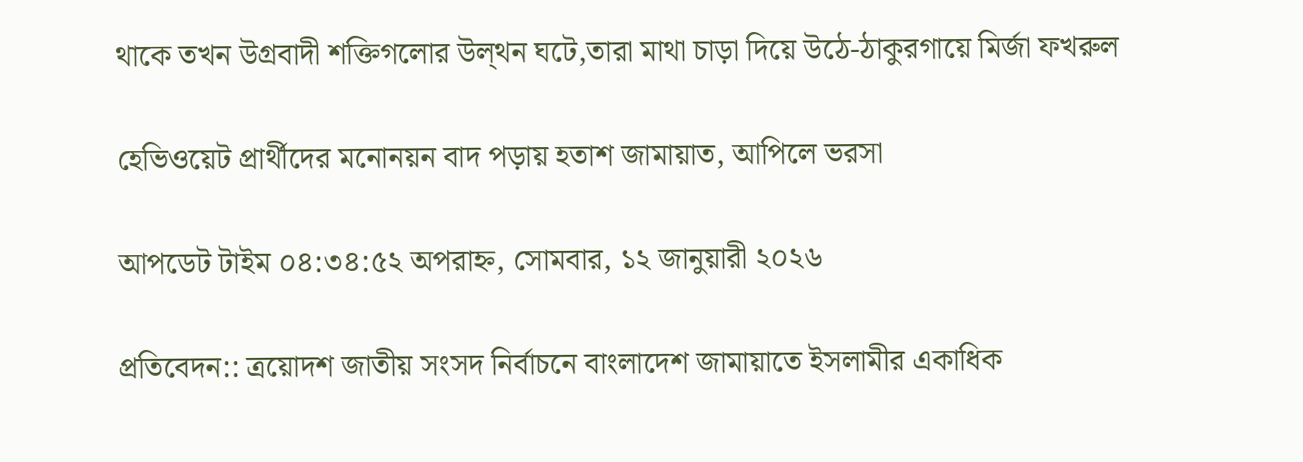থাকে তখন উগ্রবাদী শক্তিগলোর উল্থন ঘটে,তারা মাথা চাড়া দিয়ে উঠে-ঠাকুরগায়ে মির্জা ফখরুল

হেভিওয়েট প্রার্থীদের মনোনয়ন বাদ পড়ায় হতাশ জামায়াত, আপিলে ভরসা

আপডেট টাইম ০৪:৩৪:৫২ অপরাহ্ন, সোমবার, ১২ জানুয়ারী ২০২৬

প্রতিবেদন:: ত্রয়োদশ জাতীয় সংসদ নির্বাচনে বাংলাদেশ জামায়াতে ইসলামীর একাধিক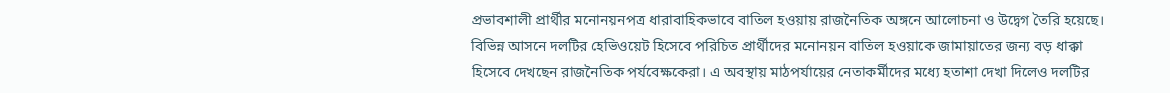প্রভাবশালী প্রার্থীর মনোনয়নপত্র ধারাবাহিকভাবে বাতিল হওয়ায় রাজনৈতিক অঙ্গনে আলোচনা ও উদ্বেগ তৈরি হয়েছে। বিভিন্ন আসনে দলটির হেভিওয়েট হিসেবে পরিচিত প্রার্থীদের মনোনয়ন বাতিল হওয়াকে জামায়াতের জন্য বড় ধাক্কা হিসেবে দেখছেন রাজনৈতিক পর্যবেক্ষকেরা। এ অবস্থায় মাঠপর্যায়ের নেতাকর্মীদের মধ্যে হতাশা দেখা দিলেও দলটির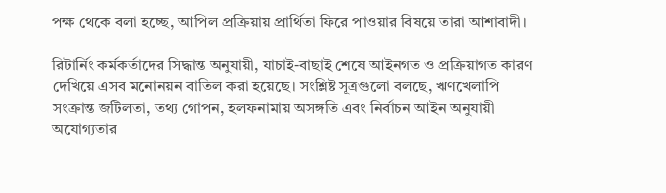পক্ষ থেকে বলা হচ্ছে, আপিল প্রক্রিয়ায় প্রার্থিতা ফিরে পাওয়ার বিষয়ে তারা আশাবাদী।

রিটার্নিং কর্মকর্তাদের সিদ্ধান্ত অনুযায়ী, যাচাই-বাছাই শেষে আইনগত ও প্রক্রিয়াগত কারণ দেখিয়ে এসব মনোনয়ন বাতিল করা হয়েছে। সংশ্লিষ্ট সূত্রগুলো বলছে, ঋণখেলাপি সংক্রান্ত জটিলতা, তথ্য গোপন, হলফনামায় অসঙ্গতি এবং নির্বাচন আইন অনুযায়ী অযোগ্যতার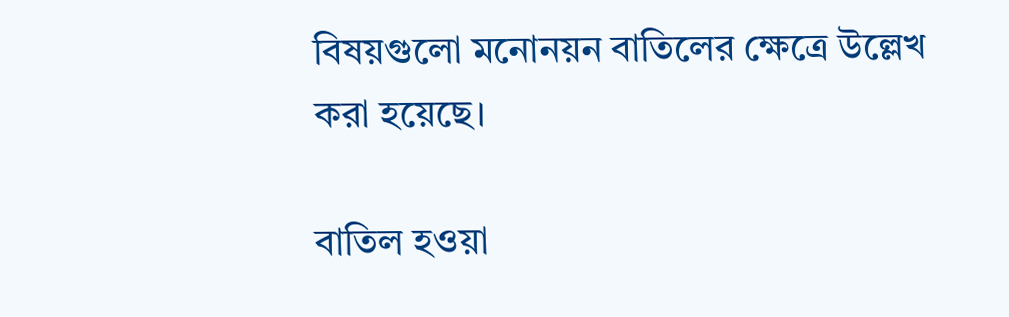বিষয়গুলো মনোনয়ন বাতিলের ক্ষেত্রে উল্লেখ করা হয়েছে।

বাতিল হওয়া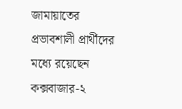জামায়াতের প্রভাবশালী প্রার্থীদের মধ্যে রয়েছেন কক্সবাজার-২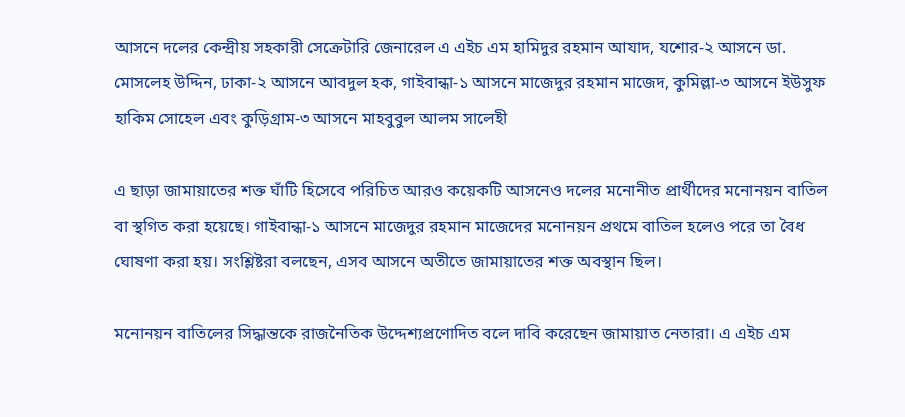আসনে দলের কেন্দ্রীয় সহকারী সেক্রেটারি জেনারেল এ এইচ এম হামিদুর রহমান আযাদ, যশোর-২ আসনে ডা. মোসলেহ উদ্দিন, ঢাকা-২ আসনে আবদুল হক, গাইবান্ধা-১ আসনে মাজেদুর রহমান মাজেদ, কুমিল্লা-৩ আসনে ইউসুফ হাকিম সোহেল এবং কুড়িগ্রাম-৩ আসনে মাহবুবুল আলম সালেহী

এ ছাড়া জামায়াতের শক্ত ঘাঁটি হিসেবে পরিচিত আরও কয়েকটি আসনেও দলের মনোনীত প্রার্থীদের মনোনয়ন বাতিল বা স্থগিত করা হয়েছে। গাইবান্ধা-১ আসনে মাজেদুর রহমান মাজেদের মনোনয়ন প্রথমে বাতিল হলেও পরে তা বৈধ ঘোষণা করা হয়। সংশ্লিষ্টরা বলছেন, এসব আসনে অতীতে জামায়াতের শক্ত অবস্থান ছিল।

মনোনয়ন বাতিলের সিদ্ধান্তকে রাজনৈতিক উদ্দেশ্যপ্রণোদিত বলে দাবি করেছেন জামায়াত নেতারা। এ এইচ এম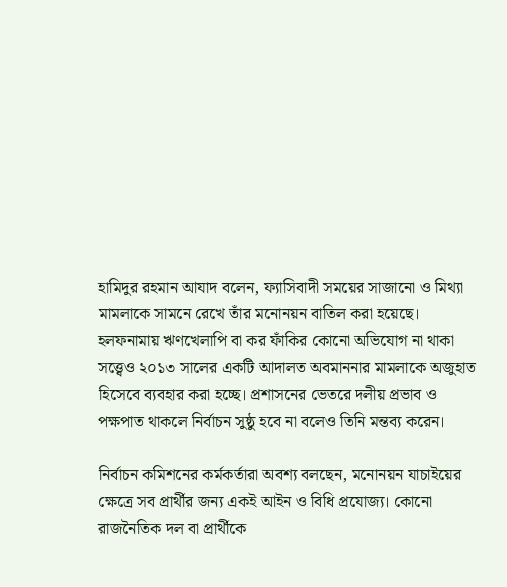হামিদুর রহমান আযাদ বলেন, ফ্যাসিবাদী সময়ের সাজানো ও মিথ্যা মামলাকে সামনে রেখে তাঁর মনোনয়ন বাতিল করা হয়েছে। হলফনামায় ঋণখেলাপি বা কর ফাঁকির কোনো অভিযোগ না থাকা সত্ত্বেও ২০১৩ সালের একটি আদালত অবমাননার মামলাকে অজুহাত হিসেবে ব্যবহার করা হচ্ছে। প্রশাসনের ভেতরে দলীয় প্রভাব ও পক্ষপাত থাকলে নির্বাচন সুষ্ঠু হবে না বলেও তিনি মন্তব্য করেন।

নির্বাচন কমিশনের কর্মকর্তারা অবশ্য বলছেন, মনোনয়ন যাচাইয়ের ক্ষেত্রে সব প্রার্থীর জন্য একই আইন ও বিধি প্রযোজ্য। কোনো রাজনৈতিক দল বা প্রার্থীকে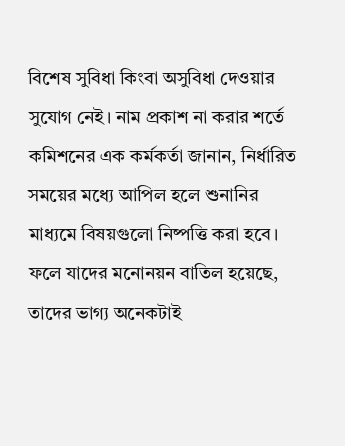বিশেষ সুবিধা কিংবা অসুবিধা দেওয়ার সুযোগ নেই। নাম প্রকাশ না করার শর্তে কমিশনের এক কর্মকর্তা জানান, নির্ধারিত সময়ের মধ্যে আপিল হলে শুনানির মাধ্যমে বিষয়গুলো নিষ্পত্তি করা হবে। ফলে যাদের মনোনয়ন বাতিল হয়েছে, তাদের ভাগ্য অনেকটাই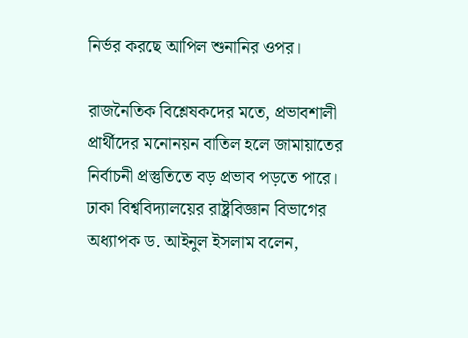নির্ভর করছে আপিল শুনানির ওপর।

রাজনৈতিক বিশ্লেষকদের মতে, প্রভাবশালী প্রার্থীদের মনোনয়ন বাতিল হলে জামায়াতের নির্বাচনী প্রস্তুতিতে বড় প্রভাব পড়তে পারে। ঢাকা বিশ্ববিদ্যালয়ের রাষ্ট্রবিজ্ঞান বিভাগের অধ্যাপক ড. আইনুল ইসলাম বলেন,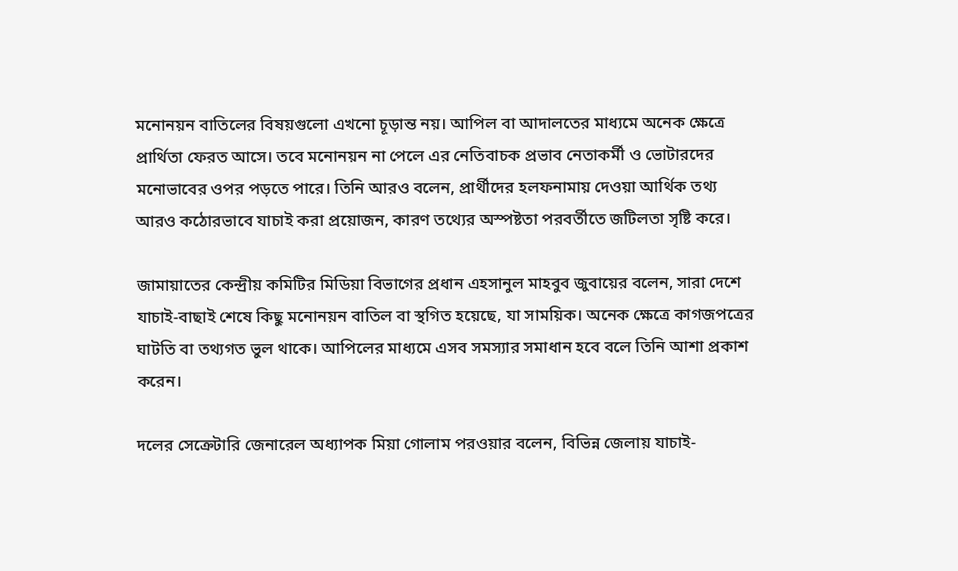মনোনয়ন বাতিলের বিষয়গুলো এখনো চূড়ান্ত নয়। আপিল বা আদালতের মাধ্যমে অনেক ক্ষেত্রে প্রার্থিতা ফেরত আসে। তবে মনোনয়ন না পেলে এর নেতিবাচক প্রভাব নেতাকর্মী ও ভোটারদের মনোভাবের ওপর পড়তে পারে। তিনি আরও বলেন, প্রার্থীদের হলফনামায় দেওয়া আর্থিক তথ্য আরও কঠোরভাবে যাচাই করা প্রয়োজন, কারণ তথ্যের অস্পষ্টতা পরবর্তীতে জটিলতা সৃষ্টি করে।

জামায়াতের কেন্দ্রীয় কমিটির মিডিয়া বিভাগের প্রধান এহসানুল মাহবুব জুবায়ের বলেন, সারা দেশে যাচাই-বাছাই শেষে কিছু মনোনয়ন বাতিল বা স্থগিত হয়েছে, যা সাময়িক। অনেক ক্ষেত্রে কাগজপত্রের ঘাটতি বা তথ্যগত ভুল থাকে। আপিলের মাধ্যমে এসব সমস্যার সমাধান হবে বলে তিনি আশা প্রকাশ করেন।

দলের সেক্রেটারি জেনারেল অধ্যাপক মিয়া গোলাম পরওয়ার বলেন, বিভিন্ন জেলায় যাচাই-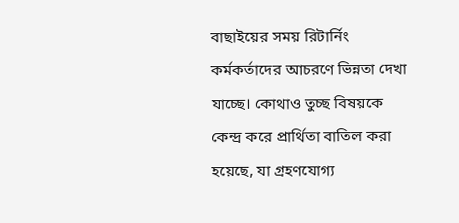বাছাইয়ের সময় রিটার্নিং কর্মকর্তাদের আচরণে ভিন্নতা দেখা যাচ্ছে। কোথাও তুচ্ছ বিষয়কে কেন্দ্র করে প্রার্থিতা বাতিল করা হয়েছে, যা গ্রহণযোগ্য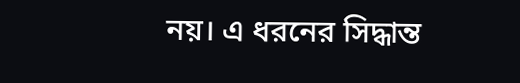নয়। এ ধরনের সিদ্ধান্ত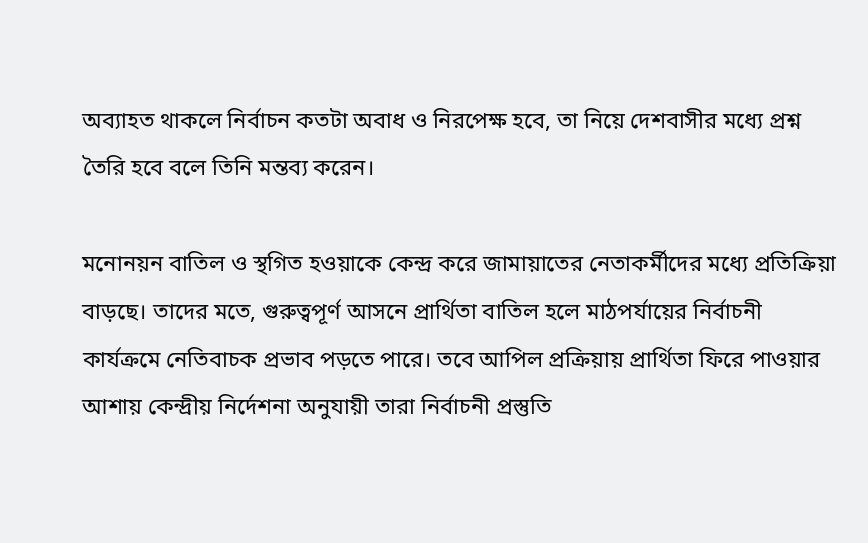অব্যাহত থাকলে নির্বাচন কতটা অবাধ ও নিরপেক্ষ হবে, তা নিয়ে দেশবাসীর মধ্যে প্রশ্ন তৈরি হবে বলে তিনি মন্তব্য করেন।

মনোনয়ন বাতিল ও স্থগিত হওয়াকে কেন্দ্র করে জামায়াতের নেতাকর্মীদের মধ্যে প্রতিক্রিয়া বাড়ছে। তাদের মতে, গুরুত্বপূর্ণ আসনে প্রার্থিতা বাতিল হলে মাঠপর্যায়ের নির্বাচনী কার্যক্রমে নেতিবাচক প্রভাব পড়তে পারে। তবে আপিল প্রক্রিয়ায় প্রার্থিতা ফিরে পাওয়ার আশায় কেন্দ্রীয় নির্দেশনা অনুযায়ী তারা নির্বাচনী প্রস্তুতি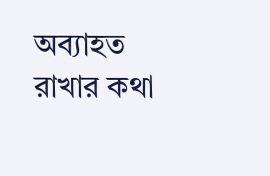অব্যাহত রাখার কথা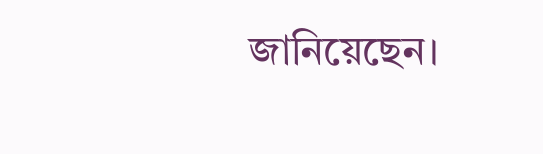জানিয়েছেন।